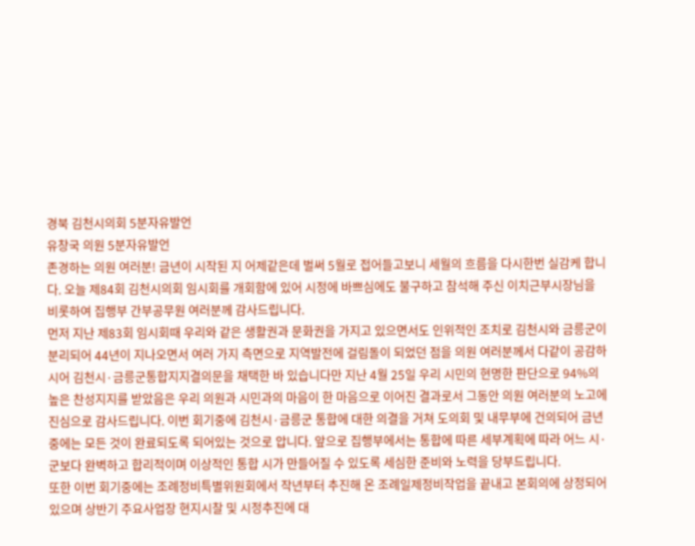경북 김천시의회 5분자유발언
유창국 의원 5분자유발언
존경하는 의원 여러분! 금년이 시작된 지 어제같은데 벌써 5월로 접어들고보니 세월의 흐름을 다시한번 실감케 합니다. 오늘 제84회 김천시의회 임시회를 개회함에 있어 시정에 바쁘심에도 불구하고 참석해 주신 이치근부시장님을 비롯하여 집행부 간부공무원 여러분께 감사드립니다.
먼저 지난 제83회 임시회때 우리와 같은 생활권과 문화권을 가지고 있으면서도 인위적인 조치로 김천시와 금릉군이 분리되어 44년이 지나오면서 여러 가지 측면으로 지역발전에 걸림돌이 되었던 점을 의원 여러분께서 다같이 공감하시어 김천시·금릉군통합지지결의문을 채택한 바 있습니다만 지난 4월 25일 우리 시민의 현명한 판단으로 94%의 높은 찬성지지를 받았음은 우리 의원과 시민과의 마음이 한 마음으로 이어진 결과로서 그동안 의원 여러분의 노고에 진심으로 감사드립니다. 이번 회기중에 김천시·금릉군 통합에 대한 의결을 거쳐 도의회 및 내무부에 건의되어 금년중에는 모든 것이 완료되도록 되어있는 것으로 압니다. 앞으로 집행부에서는 통합에 따른 세부계획에 따라 어느 시·군보다 완벽하고 합리적이며 이상적인 통합 시가 만들어질 수 있도록 세심한 준비와 노력을 당부드립니다.
또한 이번 회기중에는 조례정비특별위원회에서 작년부터 추진해 온 조례일제정비작업을 끝내고 본회의에 상정되어 있으며 상반기 주요사업장 현지시찰 및 시정추진에 대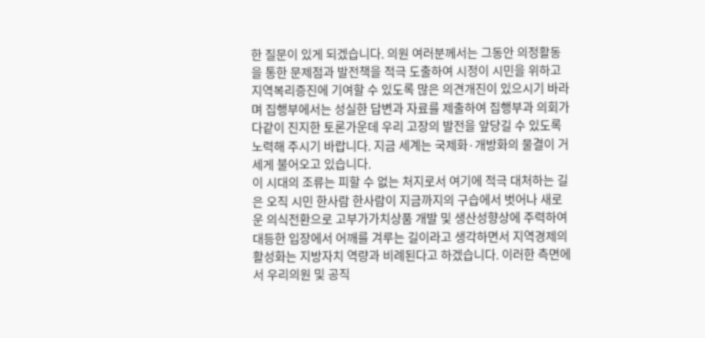한 질문이 있게 되겠습니다. 의원 여러분께서는 그동안 의정활동을 통한 문제점과 발전책을 적극 도출하여 시정이 시민을 위하고 지역복리증진에 기여할 수 있도록 많은 의견개진이 있으시기 바라며 집행부에서는 성실한 답변과 자료를 제출하여 집행부과 의회가 다같이 진지한 토론가운데 우리 고장의 발전을 앞당길 수 있도록 노력해 주시기 바랍니다. 지금 세계는 국제화·개방화의 물결이 거세게 불어오고 있습니다.
이 시대의 조류는 피할 수 없는 처지로서 여기에 적극 대처하는 길은 오직 시민 한사람 한사람이 지금까지의 구습에서 벗어나 새로운 의식전환으로 고부가가치상품 개발 및 생산성향상에 주력하여 대등한 입장에서 어깨를 겨루는 길이라고 생각하면서 지역경제의 활성화는 지방자치 역량과 비례된다고 하겠습니다. 이러한 측면에서 우리의원 및 공직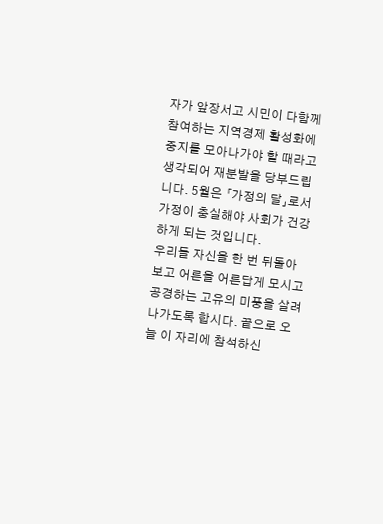자가 앞장서고 시민이 다함께 참여하는 지역경제 활성화에 중지를 모아나가야 할 때라고 생각되어 재분발을 당부드립니다. 5월은 「가정의 달」로서 가정이 충실해야 사회가 건강하게 되는 것입니다.
우리들 자신을 한 번 뒤돌아 보고 어른을 어른답게 모시고 공경하는 고유의 미풍을 살려나가도록 합시다. 끝으로 오늘 이 자리에 참석하신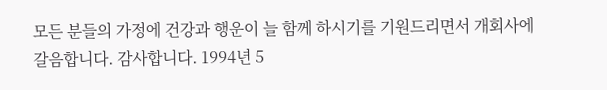모든 분들의 가정에 건강과 행운이 늘 함께 하시기를 기원드리면서 개회사에 갈음합니다. 감사합니다. 1994년 5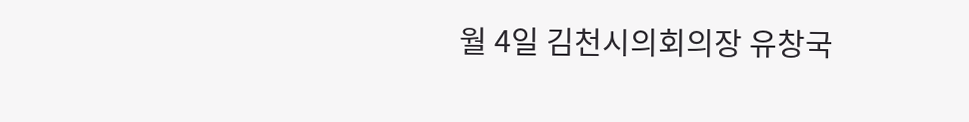월 4일 김천시의회의장 유창국